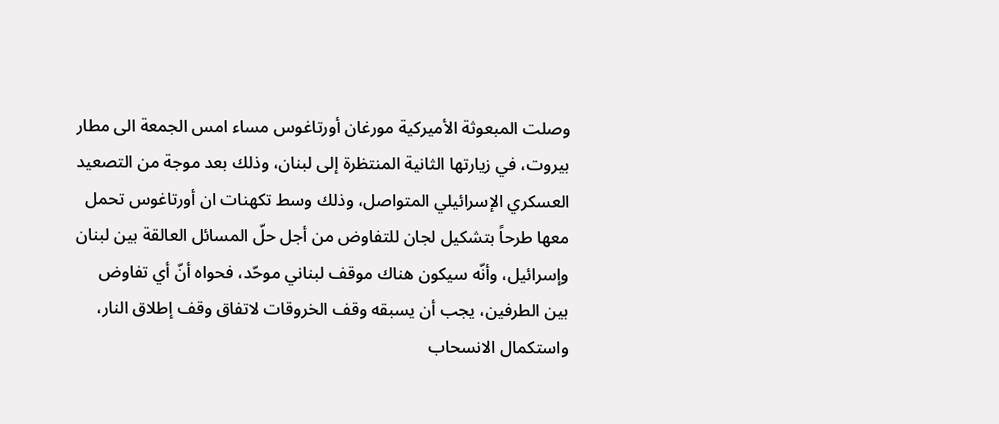وصلت المبعوثة الأميركية مورغان أورتاغوس مساء امس الجمعة الى مطار بيروت، في زيارتها الثانية المنتظرة إلى لبنان، وذلك بعد موجة من التصعيد العسكري الإسرائيلي المتواصل، وذلك وسط تكهنات ان أورتاغوس تحمل معها طرحاً بتشكيل لجان للتفاوض من أجل حلّ المسائل العالقة بين لبنان وإسرائيل، وأنّه سيكون هناك موقف لبناني موحّد، فحواه أنّ أي تفاوض بين الطرفين، يجب أن يسبقه وقف الخروقات لاتفاق وقف إطلاق النار، واستكمال الانسحاب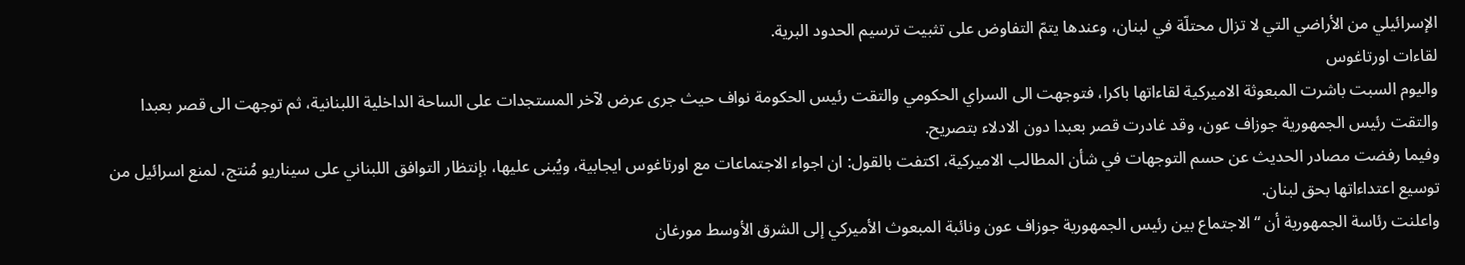الإسرائيلي من الأراضي التي لا تزال محتلّة في لبنان، وعندها يتمّ التفاوض على تثبيت ترسيم الحدود البرية.
لقاءات اورتاغوس
واليوم السبت باشرت المبعوثة الاميركية لقاءاتها باكرا، فتوجهت الى السراي الحكومي والتقت رئيس الحكومة نواف حيث جرى عرض لآخر المستجدات على الساحة الداخلية اللبنانية، ثم توجهت الى قصر بعبدا والتقت رئيس الجمهورية جوزاف عون، وقد غادرت قصر بعبدا دون الادلاء بتصريح.
وفيما رفضت مصادر الحديث عن حسم التوجهات في شأن المطالب الاميركية، اكتفت بالقول: ان اجواء الاجتماعات مع اورتاغوس ايجابية، ويُبنى عليها، بإنتظار التوافق اللبناني على سيناريو مُنتج، لمنع اسرائيل من توسيع اعتداءاتها بحق لبنان.
واعلنت رئاسة الجمهورية أن “الاجتماع بين رئيس الجمهورية جوزاف عون ونائبة المبعوث الأميركي إلى الشرق الأوسط مورغان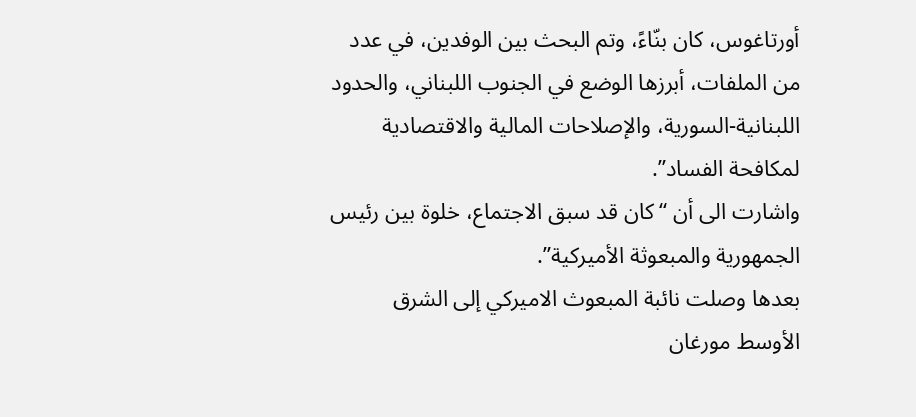أورتاغوس، كان بنّاءً، وتم البحث بين الوفدين، في عدد من الملفات، أبرزها الوضع في الجنوب اللبناني، والحدود اللبنانية-السورية، والإصلاحات المالية والاقتصادية لمكافحة الفساد”.
واشارت الى أن “كان قد سبق الاجتماع، خلوة بين رئيس الجمهورية والمبعوثة الأميركية”.
بعدها وصلت نائبة المبعوث الاميركي إلى الشرق الأوسط مورغان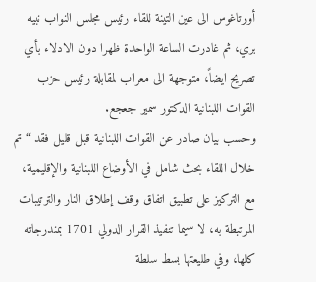أورتاغوس الى عين التينة للقاء رئيس مجلس النواب نبيه بري، ثم غادرت الساعة الواحدة ظهرا دون الادلاء بأي تصريح ايضاً، متوجهة الى معراب لمقابلة رئيس حزب القوات اللبنانية الدكتور سمير جعجع.
وحسب بيان صادر عن القوات اللبنانية قبل قليل فقد “تم خلال اللقاء بحث شامل في الأوضاع اللبنانية والإقليمية، مع التركيز على تطبيق اتفاق وقف إطلاق النار والترتيبات المرتبطة به، لا سيما تنفيذ القرار الدولي 1701 بمندرجاته كلها، وفي طليعتها بسط سلطة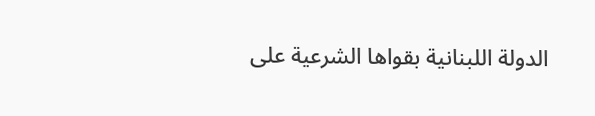الدولة اللبنانية بقواها الشرعية على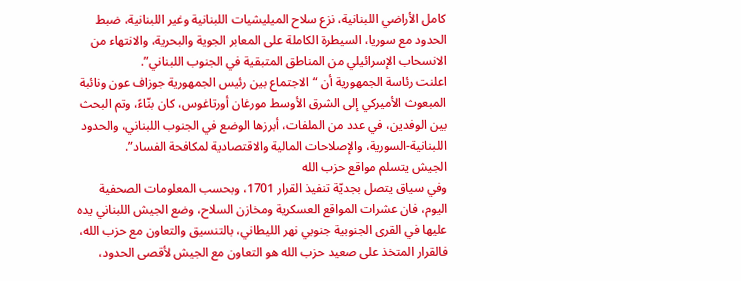كامل الأراضي اللبنانية، نزع سلاح الميليشيات اللبنانية وغير اللبنانية، ضبط الحدود مع سوريا، السيطرة الكاملة على المعابر الجوية والبحرية، والانتهاء من الانسحاب الإسرائيلي من المناطق المتبقية في الجنوب اللبناني”.
اعلنت رئاسة الجمهورية أن “الاجتماع بين رئيس الجمهورية جوزاف عون ونائبة المبعوث الأميركي إلى الشرق الأوسط مورغان أورتاغوس، كان بنّاءً، وتم البحث بين الوفدين، في عدد من الملفات، أبرزها الوضع في الجنوب اللبناني، والحدود اللبنانية-السورية، والإصلاحات المالية والاقتصادية لمكافحة الفساد”.
الجيش يتسلم مواقع حزب الله
وفي سياق يتصل بجديّة تنفيذ القرار 1701، وبحسب المعلومات الصحفية اليوم، فان عشرات المواقع العسكرية ومخازن السلاح، وضع الجيش اللبناني يده عليها في القرى الجنوبية جنوبي نهر الليطاني، بالتنسيق والتعاون مع حزب الله، فالقرار المتخذ على صعيد حزب الله هو التعاون مع الجيش لأقصى الحدود،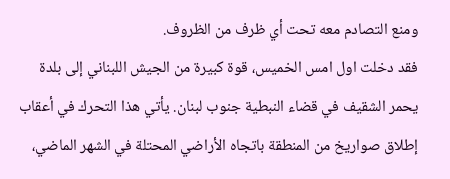ومنع التصادم معه تحت أي ظرف من الظروف.
فقد دخلت اول امس الخميس، قوة كبيرة من الجيش اللبناني إلى بلدة يحمر الشقيف في قضاء النبطية جنوب لبنان. يأتي هذا التحرك في أعقاب إطلاق صواريخ من المنطقة باتجاه الأراضي المحتلة في الشهر الماضي،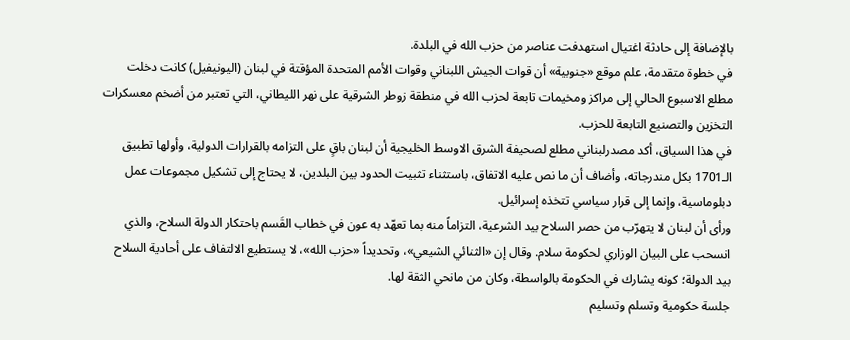بالإضافة إلى حادثة اغتيال استهدفت عناصر من حزب الله في البلدة.
في خطوة متقدمة، علم موقع «جنوبية» أن قوات الجيش اللبناني وقوات الأمم المتحدة المؤقتة في لبنان (اليونيفيل) كانت دخلت مطلع الاسبوع الحالي إلى مراكز ومخيمات تابعة لحزب الله في منطقة زوطر الشرقية على نهر الليطاني، التي تعتبر من أضخم معسكرات التخزين والتصنيع التابعة للحزب.
في هذا السياق، أكد مصدرلبناني مطلع لصحيفة الشرق الاوسط الخليجية أن لبنان باقٍ على التزامه بالقرارات الدولية، وأولها تطبيق الـ1701 بكل مندرجاته، وأضاف أن ما نص عليه الاتفاق، باستثناء تثبيت الحدود بين البلدين، لا يحتاج إلى تشكيل مجموعات عمل دبلوماسية، وإنما إلى قرار سياسي تتخذه إسرائيل.
ورأى أن لبنان لا يتهرّب من حصر السلاح بيد الشرعية، التزاماً منه بما تعهّد به عون في خطاب القَسم باحتكار الدولة السلاح، والذي انسحب على البيان الوزاري لحكومة سلام. وقال إن «الثنائي الشيعي»، وتحديداً «حزب الله»، لا يستطيع الالتفاف على أحادية السلاح بيد الدولة؛ كونه يشارك في الحكومة بالواسطة، وكان من مانحي الثقة لها.
جلسة حكومية وتسلم وتسليم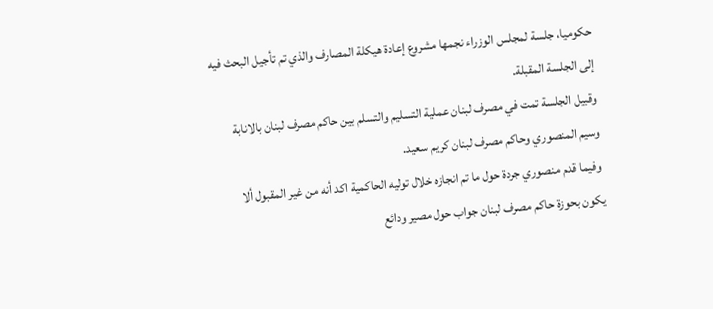حكوميا، جلسة لمجلس الوزراء نجمها مشروع إعادة هيكلة المصارف والذي تم تأجيل البحث فيه إلى الجلسة المقبلة.
وقبيل الجلسة تمت في مصرف لبنان عملية التسليم والتسلم بين حاكم مصرف لبنان بالانابة وسيم المنصوري وحاكم مصرف لبنان كريم سعيد.
وفيما قدم منصوري جردة حول ما تم انجازه خلال توليه الحاكمية اكد أنه من غير المقبول ألا يكون بحوزة حاكم مصرف لبنان جواب حول مصير ودائع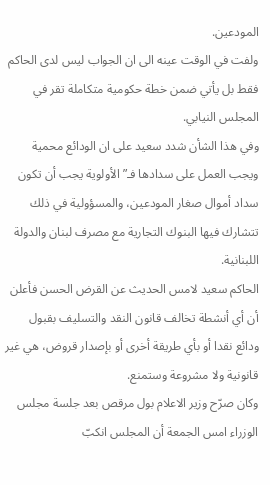المودعين.
ولفت في الوقت عينه الى ان الجواب ليس لدى الحاكم فقط بل يأتي ضمن خطة حكومية متكاملة تقر في المجلس النيابي.
وفي هذا الشأن شدد سعيد على ان الودائع محمية ويجب العمل على سدادها فـ”الأولوية يجب أن تكون سداد أموال صغار المودعين، والمسؤولية في ذلك تتشارك فيها البنوك التجارية مع مصرف لبنان والدولة اللبنانية.
الحاكم سعيد لامس الحديث عن القرض الحسن فأعلن أن أي أنشطة تخالف قانون النقد والتسليف بقبول ودائع نقدا أو بأي طريقة أخرى أو بإصدار قروض، هي غير قانونية ولا مشروعة وستمنع.
وكان صرّح وزير الاعلام بول مرقص بعد جلسة مجلس الوزراء امس الجمعة أن المجلس انكبّ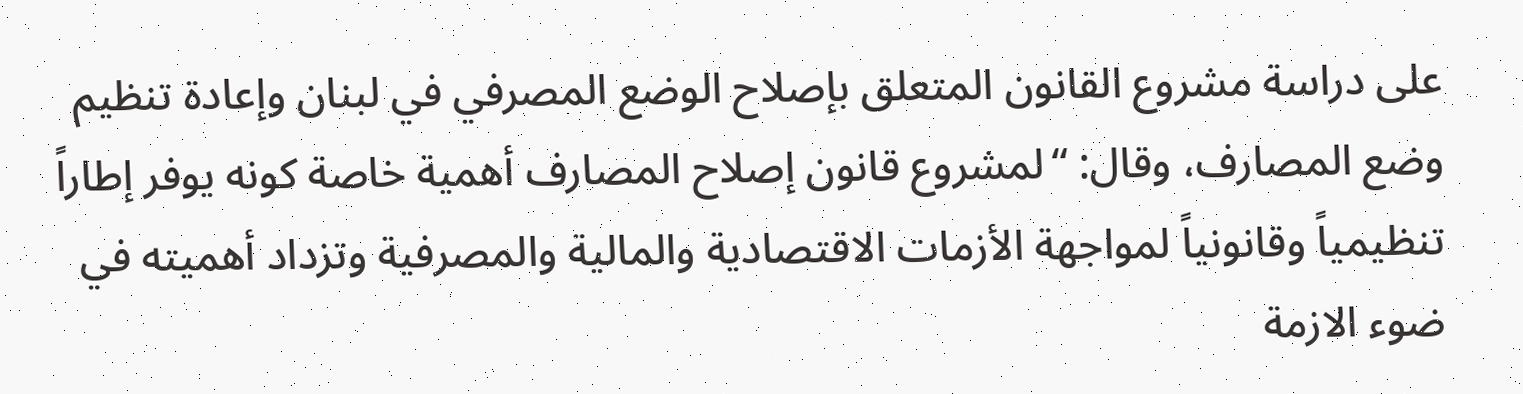على دراسة مشروع القانون المتعلق بإصلاح الوضع المصرفي في لبنان وإعادة تنظيم وضع المصارف، وقال: “لمشروع قانون إصلاح المصارف أهمية خاصة كونه يوفر إطاراً تنظيمياً وقانونياً لمواجهة الأزمات الاقتصادية والمالية والمصرفية وتزداد أهميته في ضوء الازمة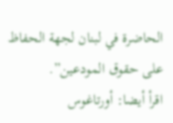الحاضرة في لبنان لجهة الحفاظ على حقوق المودعين”.
اقرأ أيضا: أورتاغوس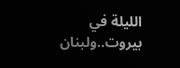الليلة في بيروت..ولبنان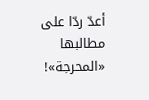أعدّ ردّا على مطالبها «المحرجة»!